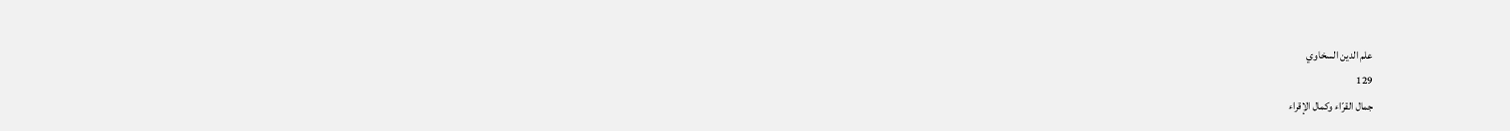علم الدين السخاوي
129
جمال القرّاء وكمال الإقراء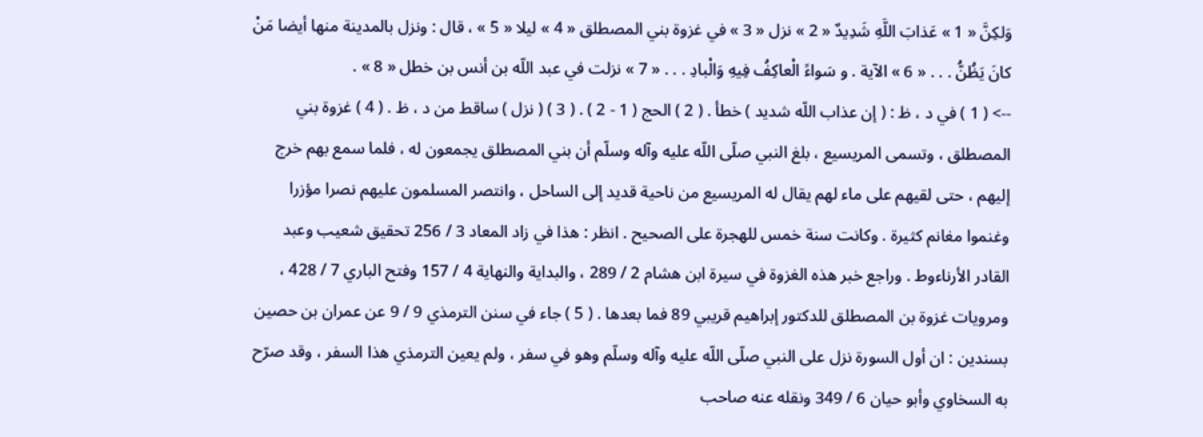وَلكِنَّ « 1 » عَذابَ اللَّهِ شَدِيدٌ « 2 » نزل « 3 » في غزوة بني المصطلق « 4 » ليلا « 5 » ، قال : ونزل بالمدينة منها أيضا مَنْ كانَ يَظُنُّ . . . « 6 » الآية . و سَواءً الْعاكِفُ فِيهِ وَالْبادِ . . . « 7 » نزلت في عبد اللّه بن أنس بن خطل « 8 » .
--> ( 1 ) في د ، ظ : ( إن عذاب اللّه شديد ) خطأ . ( 2 ) الحج ( 1 - 2 ) . ( 3 ) ( نزل ) ساقط من د ، ظ . ( 4 ) غزوة بني المصطلق ، وتسمى المريسيع ، بلغ النبي صلّى اللّه عليه وآله وسلّم أن بني المصطلق يجمعون له ، فلما سمع بهم خرج إليهم ، حتى لقيهم على ماء لهم يقال له المريسيع من ناحية قديد إلى الساحل ، وانتصر المسلمون عليهم نصرا مؤزرا وغنموا مغانم كثيرة . وكانت سنة خمس للهجرة على الصحيح . انظر : هذا في زاد المعاد 3 / 256 تحقيق شعيب وعبد القادر الأرناءوط . وراجع خبر هذه الغزوة في سيرة ابن هشام 2 / 289 ، والبداية والنهاية 4 / 157 وفتح الباري 7 / 428 ، ومرويات غزوة بن المصطلق للدكتور إبراهيم قريبي 89 فما بعدها . ( 5 ) جاء في سنن الترمذي 9 / 9 عن عمران بن حصين بسندين : ان أول السورة نزل على النبي صلّى اللّه عليه وآله وسلّم وهو في سفر ، ولم يعين الترمذي هذا السفر ، وقد صرّح به السخاوي وأبو حيان 6 / 349 ونقله عنه صاحب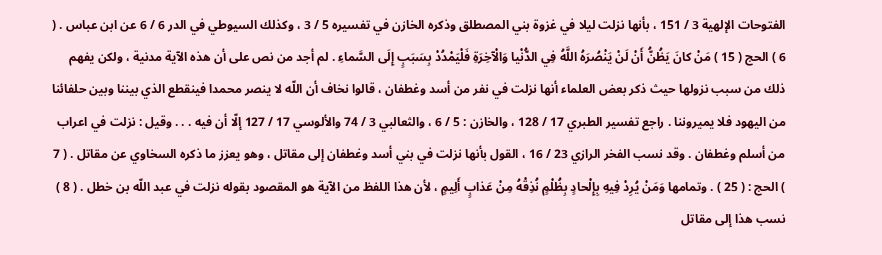الفتوحات الإلهية 3 / 151 ، بأنها نزلت ليلا في غزوة بني المصطلق وذكره الخازن في تفسيره 5 / 3 ، وكذلك السيوطي في الدر 6 / 6 عن ابن عباس . ( 6 ) الحج ( 15 ) مَنْ كانَ يَظُنُّ أَنْ لَنْ يَنْصُرَهُ اللَّهُ فِي الدُّنْيا وَالْآخِرَةِ فَلْيَمْدُدْ بِسَبَبٍ إِلَى السَّماءِ . لم أجد من نص على أن هذه الآية مدنية ، ولكن يفهم ذلك من سبب نزولها حيث ذكر بعض العلماء أنها نزلت في نفر من أسد وغطفان ، قالوا نخاف أن اللّه لا ينصر محمدا فينقطع الذي بيننا وبين حلفائنا من اليهود فلا يميروننا . راجع تفسير الطبري 17 / 128 ، والخازن : 5 / 6 ، والثعالبي 3 / 74 والألوسي 17 / 127 إلّا أن فيه . . . وقيل : نزلت في اعراب من أسلم وغطفان . وقد نسب الفخر الرازي 23 / 16 ، القول بأنها نزلت في بني أسد وغطفان إلى مقاتل ، وهو يعزز ما ذكره السخاوي عن مقاتل . ( 7 ) الحج : ( 25 ) . وتمامها وَمَنْ يُرِدْ فِيهِ بِإِلْحادٍ بِظُلْمٍ نُذِقْهُ مِنْ عَذابٍ أَلِيمٍ ، لأن هذا اللفظ من الآية هو المقصود بقوله نزلت في عبد اللّه بن خطل . ( 8 ) نسب هذا إلى مقاتل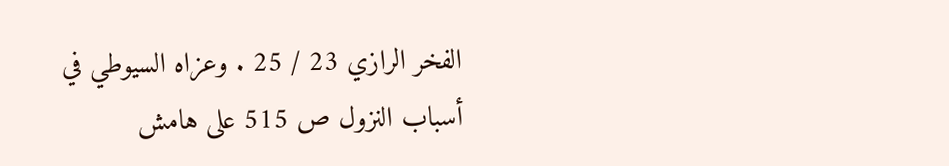الفخر الرازي 23 / 25 . وعزاه السيوطي في أسباب النزول ص 515 على هامش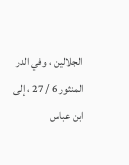الجلالين ، وفي الدر المنثور 6 / 27 ، إلى ابن عباس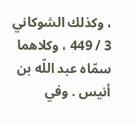، وكذلك الشوكاني 3 / 449 ، وكلاهما سمّاه عبد اللّه بن أنيس . وفي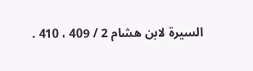السيرة لابن هشام 2 / 409 ، 410 .